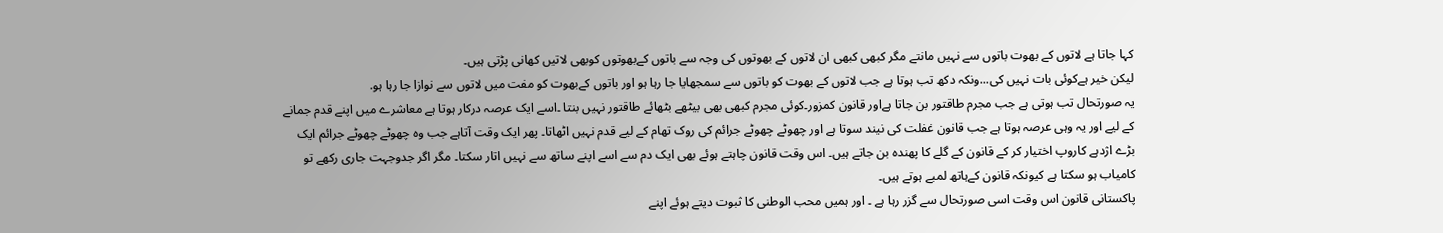کہا جاتا ہے لاتوں کے بھوت باتوں سے نہیں مانتے مگر کبھی کبھی ان لاتوں کے بھوتوں کی وجہ سے باتوں کےبھوتوں کوبھی لاتیں کھانی پڑتی ہیں۔
لیکن خیر ہےکوئی بات نہیں کی...ونکہ دکھ تب ہوتا ہے جب لاتوں کے بھوت کو باتوں سے سمجھایا جا رہا ہو اور باتوں کےبھوت کو مفت میں لاتوں سے نوازا جا رہا ہو.
یہ صورتحال تب ہوتی ہے جب مجرم طاقتور بن جاتا ہےاور قانون کمزور۔کوئی مجرم کبھی بھی بیٹھے بٹھائے طاقتور نہیں بنتا ۔اسے ایک عرصہ درکار ہوتا ہے معاشرے میں اپنے قدم جمانے کے لیے اور یہ وہی عرصہ ہوتا ہے جب قانون غفلت کی نیند سوتا ہے اور چھوٹے چھوٹے جرائم کی روک تھام کے لیے قدم نہیں اٹھاتا۔ پھر ایک وقت آتاہے جب وہ چھوٹے چھوٹے جرائم ایک بڑے اژدہے کاروپ اختیار کر کے قانون کے گلے کا پھندہ بن جاتے ہیں۔ اس وقت قانون چاہتے ہوئے بھی ایک دم سے اسے اپنے ساتھ سے نہیں اتار سکتا۔ مگر اگر جدوجہت جاری رکھے تو کامیاب ہو سکتا ہے کیونکہ قانون کےہاتھ لمبے ہوتے ہیں۔
پاکستانی قانون اس وقت اسی صورتحال سے گزر رہا ہے ۔ اور ہمیں محب الوطنی کا ثبوت دیتے ہوئے اپنے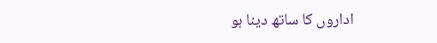اداروں کا ساتھ دینا ہو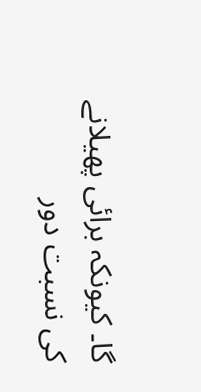گا۔ کیونکہ برائی پھیلانے کی نسبت دور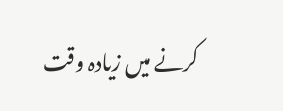کرنے میں زیادہ وقت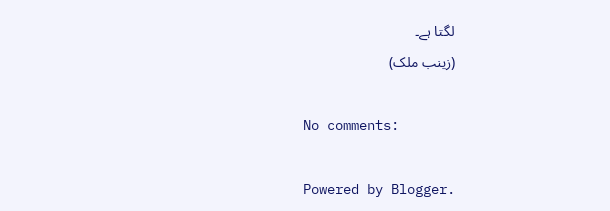لگتا ہے۔
(زینب ملک)

No comments:

Powered by Blogger.